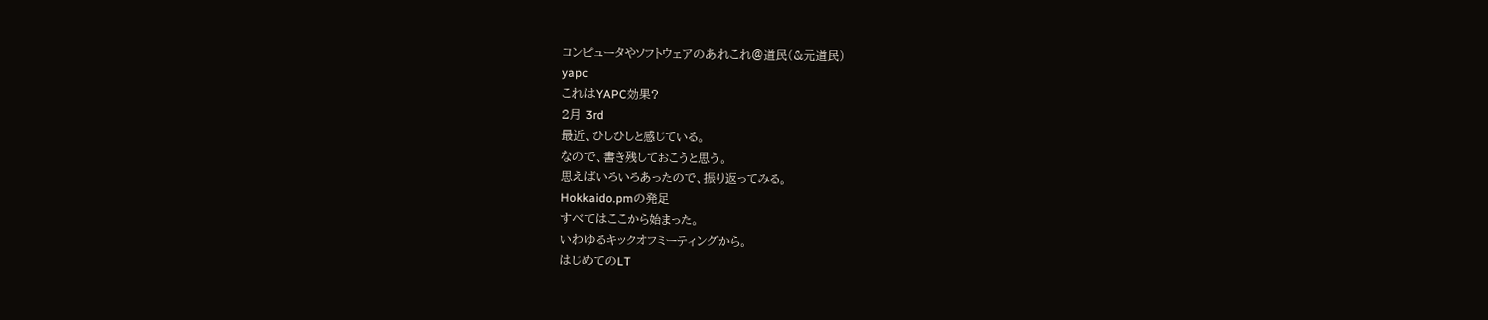コンピュータやソフトウェアのあれこれ@道民(&元道民)
yapc
これはYAPC効果?
2月 3rd
最近、ひしひしと感じている。
なので、書き残しておこうと思う。
思えばいろいろあったので、振り返ってみる。
Hokkaido.pmの発足
すべてはここから始まった。
いわゆるキックオフミーティングから。
はじめてのLT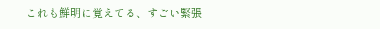これも鮮明に覚えてる、すごい緊張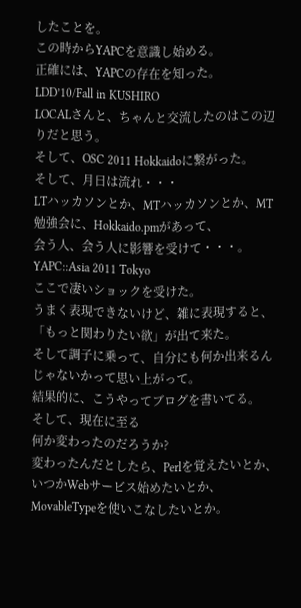したことを。
この時からYAPCを意識し始める。
正確には、YAPCの存在を知った。
LDD’10/Fall in KUSHIRO
LOCALさんと、ちゃんと交流したのはこの辺りだと思う。
そして、OSC 2011 Hokkaidoに繋がった。
そして、月日は流れ・・・
LTハッカソンとか、MTハッカソンとか、MT勉強会に、Hokkaido.pmがあって、
会う人、会う人に影響を受けて・・・。
YAPC::Asia 2011 Tokyo
ここで凄いショックを受けた。
うまく表現できないけど、雑に表現すると、
「もっと関わりたい欲」が出て来た。
そして調子に乗って、自分にも何か出来るんじゃないかって思い上がって。
結果的に、こうやってブログを書いてる。
そして、現在に至る
何か変わったのだろうか?
変わったんだとしたら、Perlを覚えたいとか、
いつかWebサービス始めたいとか、MovableTypeを使いこなしたいとか。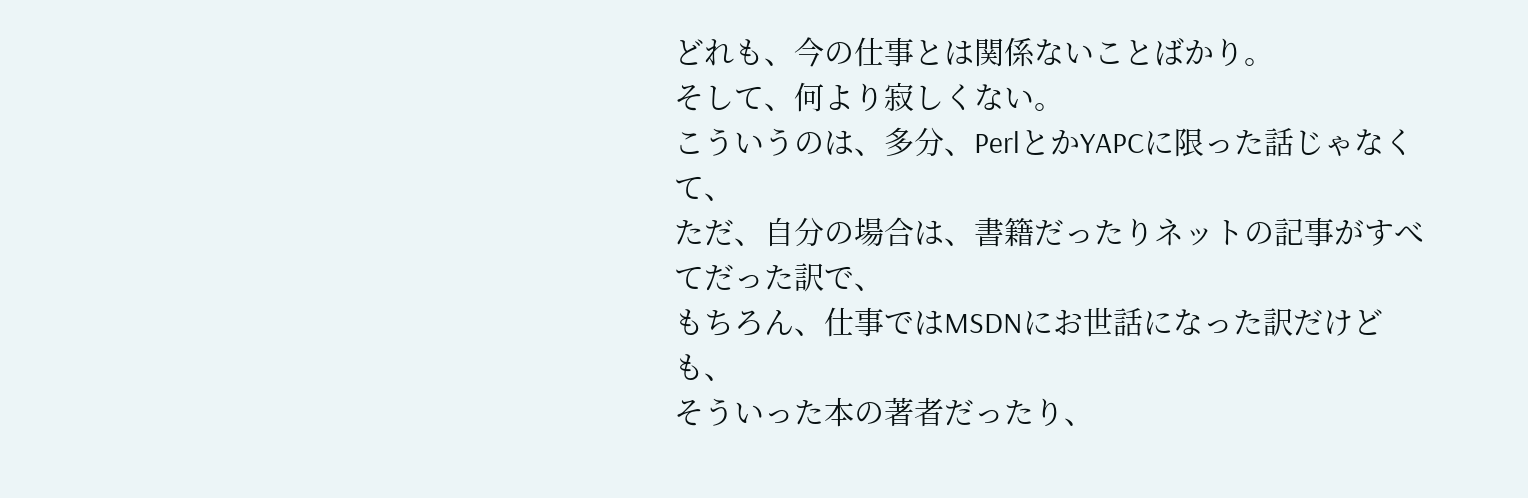どれも、今の仕事とは関係ないことばかり。
そして、何より寂しくない。
こういうのは、多分、PerlとかYAPCに限った話じゃなくて、
ただ、自分の場合は、書籍だったりネットの記事がすべてだった訳で、
もちろん、仕事ではMSDNにお世話になった訳だけども、
そういった本の著者だったり、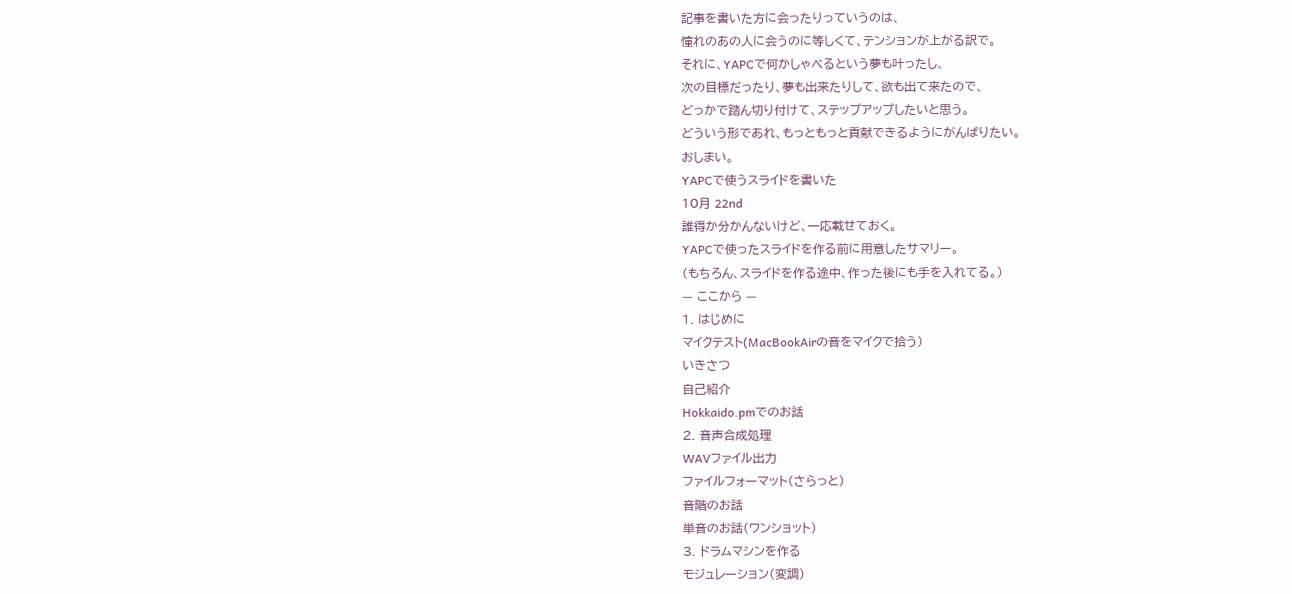記事を書いた方に会ったりっていうのは、
憧れのあの人に会うのに等しくて、テンションが上がる訳で。
それに、YAPCで何かしゃべるという夢も叶ったし、
次の目標だったり、夢も出来たりして、欲も出て来たので、
どっかで踏ん切り付けて、ステップアップしたいと思う。
どういう形であれ、もっともっと貢献できるようにがんばりたい。
おしまい。
YAPCで使うスライドを書いた
10月 22nd
誰得か分かんないけど、一応載せておく。
YAPCで使ったスライドを作る前に用意したサマリー。
(もちろん、スライドを作る途中、作った後にも手を入れてる。)
— ここから —
1. はじめに
マイクテスト(MacBookAirの音をマイクで拾う)
いきさつ
自己紹介
Hokkaido.pmでのお話
2. 音声合成処理
WAVファイル出力
ファイルフォーマット(さらっと)
音階のお話
単音のお話(ワンショット)
3. ドラムマシンを作る
モジュレーション(変調)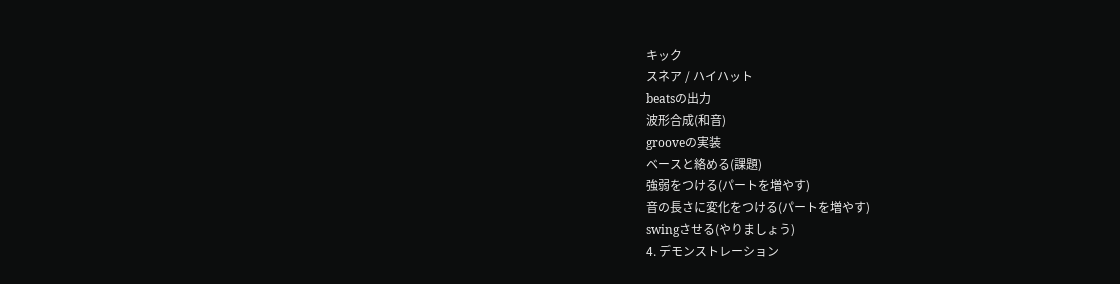キック
スネア / ハイハット
beatsの出力
波形合成(和音)
grooveの実装
ベースと絡める(課題)
強弱をつける(パートを増やす)
音の長さに変化をつける(パートを増やす)
swingさせる(やりましょう)
4. デモンストレーション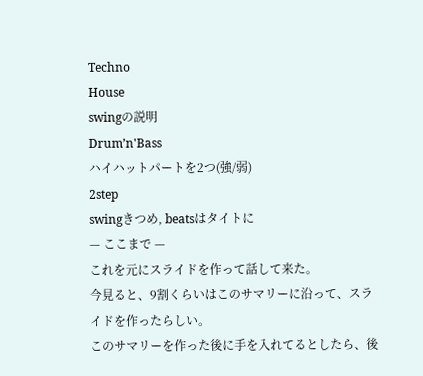Techno
House
swingの説明
Drum’n'Bass
ハイハットパートを2つ(強/弱)
2step
swingきつめ, beatsはタイトに
— ここまで —
これを元にスライドを作って話して来た。
今見ると、9割くらいはこのサマリーに沿って、スライドを作ったらしい。
このサマリーを作った後に手を入れてるとしたら、後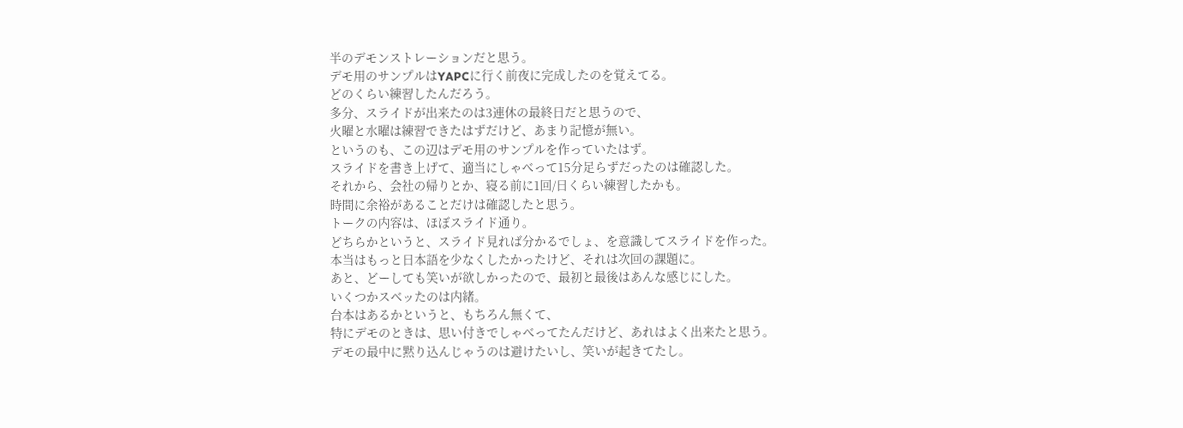半のデモンストレーションだと思う。
デモ用のサンプルはYAPCに行く前夜に完成したのを覚えてる。
どのくらい練習したんだろう。
多分、スライドが出来たのは3連休の最終日だと思うので、
火曜と水曜は練習できたはずだけど、あまり記憶が無い。
というのも、この辺はデモ用のサンプルを作っていたはず。
スライドを書き上げて、適当にしゃべって15分足らずだったのは確認した。
それから、会社の帰りとか、寝る前に1回/日くらい練習したかも。
時間に余裕があることだけは確認したと思う。
トークの内容は、ほぼスライド通り。
どちらかというと、スライド見れば分かるでしょ、を意識してスライドを作った。
本当はもっと日本語を少なくしたかったけど、それは次回の課題に。
あと、どーしても笑いが欲しかったので、最初と最後はあんな感じにした。
いくつかスベッたのは内緒。
台本はあるかというと、もちろん無くて、
特にデモのときは、思い付きでしゃべってたんだけど、あれはよく出来たと思う。
デモの最中に黙り込んじゃうのは避けたいし、笑いが起きてたし。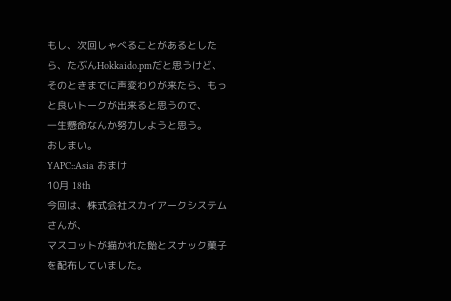もし、次回しゃべることがあるとしたら、たぶんHokkaido.pmだと思うけど、
そのときまでに声変わりが来たら、もっと良いトークが出来ると思うので、
一生懸命なんか努力しようと思う。
おしまい。
YAPC::Asia おまけ
10月 18th
今回は、株式会社スカイアークシステムさんが、
マスコットが描かれた飴とスナック菓子を配布していました。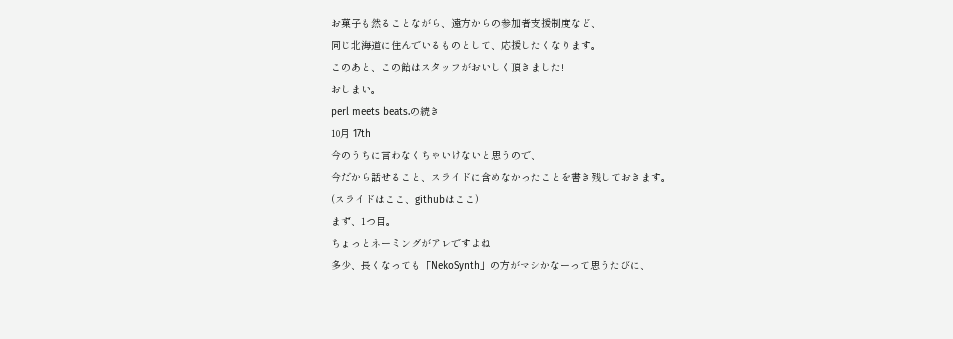お菓子も然ることながら、遠方からの参加者支援制度など、
同じ北海道に住んでいるものとして、応援したくなります。
このあと、この飴はスタッフがおいしく頂きました!
おしまい。
perl meets beats.の続き
10月 17th
今のうちに言わなくちゃいけないと思うので、
今だから話せること、スライドに含めなかったことを書き残しておきます。
(スライドはここ、githubはここ)
まず、1つ目。
ちょっとネーミングがアレですよね
多少、長くなっても「NekoSynth」の方がマシかなーって思うたびに、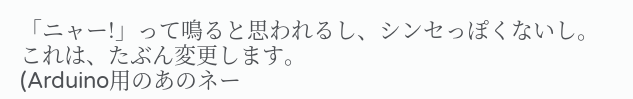「ニャー!」って鳴ると思われるし、シンセっぽくないし。
これは、たぶん変更します。
(Arduino用のあのネー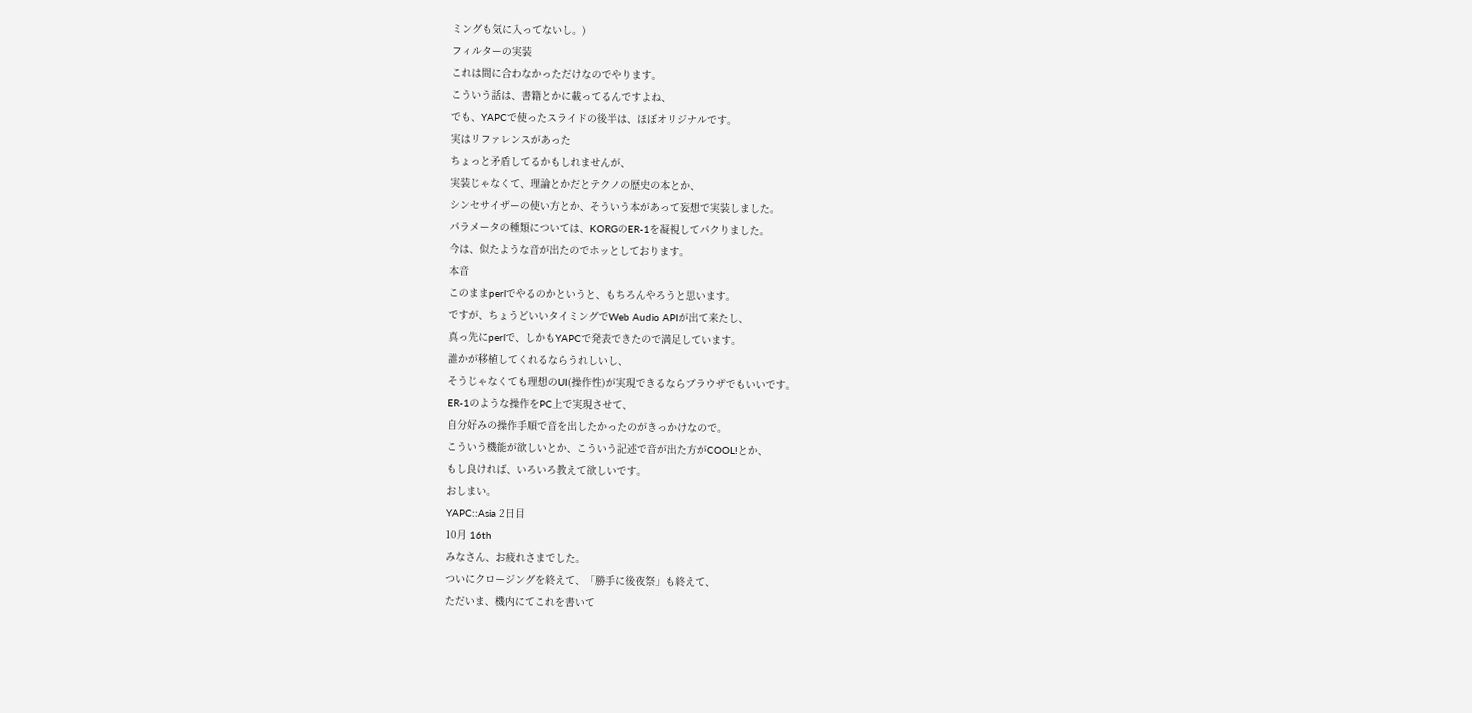ミングも気に入ってないし。)
フィルターの実装
これは間に合わなかっただけなのでやります。
こういう話は、書籍とかに載ってるんですよね、
でも、YAPCで使ったスライドの後半は、ほぼオリジナルです。
実はリファレンスがあった
ちょっと矛盾してるかもしれませんが、
実装じゃなくて、理論とかだとテクノの歴史の本とか、
シンセサイザーの使い方とか、そういう本があって妄想で実装しました。
パラメータの種類については、KORGのER-1を凝視してパクりました。
今は、似たような音が出たのでホッとしております。
本音
このままperlでやるのかというと、もちろんやろうと思います。
ですが、ちょうどいいタイミングでWeb Audio APIが出て来たし、
真っ先にperlで、しかもYAPCで発表できたので満足しています。
誰かが移植してくれるならうれしいし、
そうじゃなくても理想のUI(操作性)が実現できるならブラウザでもいいです。
ER-1のような操作をPC上で実現させて、
自分好みの操作手順で音を出したかったのがきっかけなので。
こういう機能が欲しいとか、こういう記述で音が出た方がCOOL!とか、
もし良ければ、いろいろ教えて欲しいです。
おしまい。
YAPC::Asia 2日目
10月 16th
みなさん、お疲れさまでした。
ついにクロージングを終えて、「勝手に後夜祭」も終えて、
ただいま、機内にてこれを書いて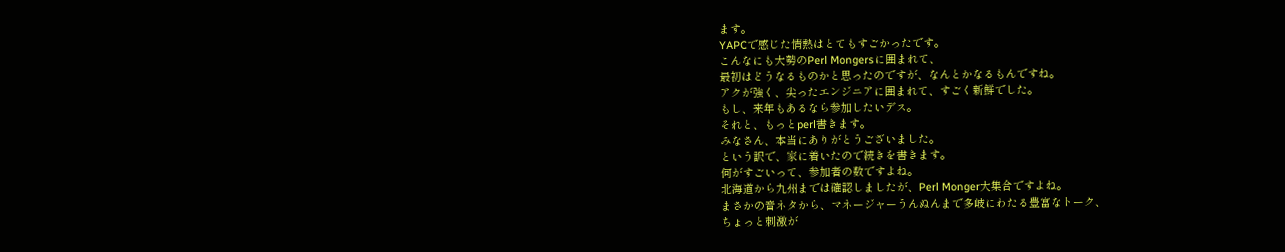ます。
YAPCで感じた情熱はとてもすごかったです。
こんなにも大勢のPerl Mongersに囲まれて、
最初はどうなるものかと思ったのですが、なんとかなるもんですね。
アクが強く、尖ったエンジニアに囲まれて、すごく新鮮でした。
もし、来年もあるなら参加したいデス。
それと、もっとperl書きます。
みなさん、本当にありがとうございました。
という訳で、家に着いたので続きを書きます。
何がすごいって、参加者の数ですよね。
北海道から九州までは確認しましたが、Perl Monger大集合ですよね。
まさかの音ネタから、マネージャーうんぬんまで多岐にわたる豊富なトーク、
ちょっと刺激が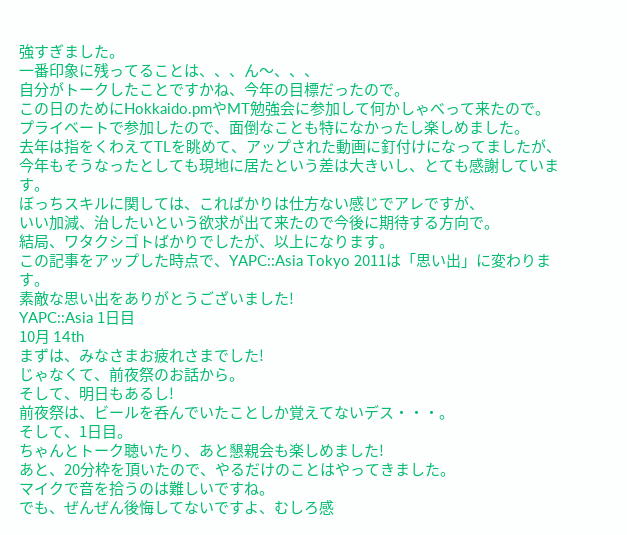強すぎました。
一番印象に残ってることは、、、ん〜、、、
自分がトークしたことですかね、今年の目標だったので。
この日のためにHokkaido.pmやMT勉強会に参加して何かしゃべって来たので。
プライベートで参加したので、面倒なことも特になかったし楽しめました。
去年は指をくわえてTLを眺めて、アップされた動画に釘付けになってましたが、
今年もそうなったとしても現地に居たという差は大きいし、とても感謝しています。
ぼっちスキルに関しては、こればかりは仕方ない感じでアレですが、
いい加減、治したいという欲求が出て来たので今後に期待する方向で。
結局、ワタクシゴトばかりでしたが、以上になります。
この記事をアップした時点で、YAPC::Asia Tokyo 2011は「思い出」に変わります。
素敵な思い出をありがとうございました!
YAPC::Asia 1日目
10月 14th
まずは、みなさまお疲れさまでした!
じゃなくて、前夜祭のお話から。
そして、明日もあるし!
前夜祭は、ビールを呑んでいたことしか覚えてないデス・・・。
そして、1日目。
ちゃんとトーク聴いたり、あと懇親会も楽しめました!
あと、20分枠を頂いたので、やるだけのことはやってきました。
マイクで音を拾うのは難しいですね。
でも、ぜんぜん後悔してないですよ、むしろ感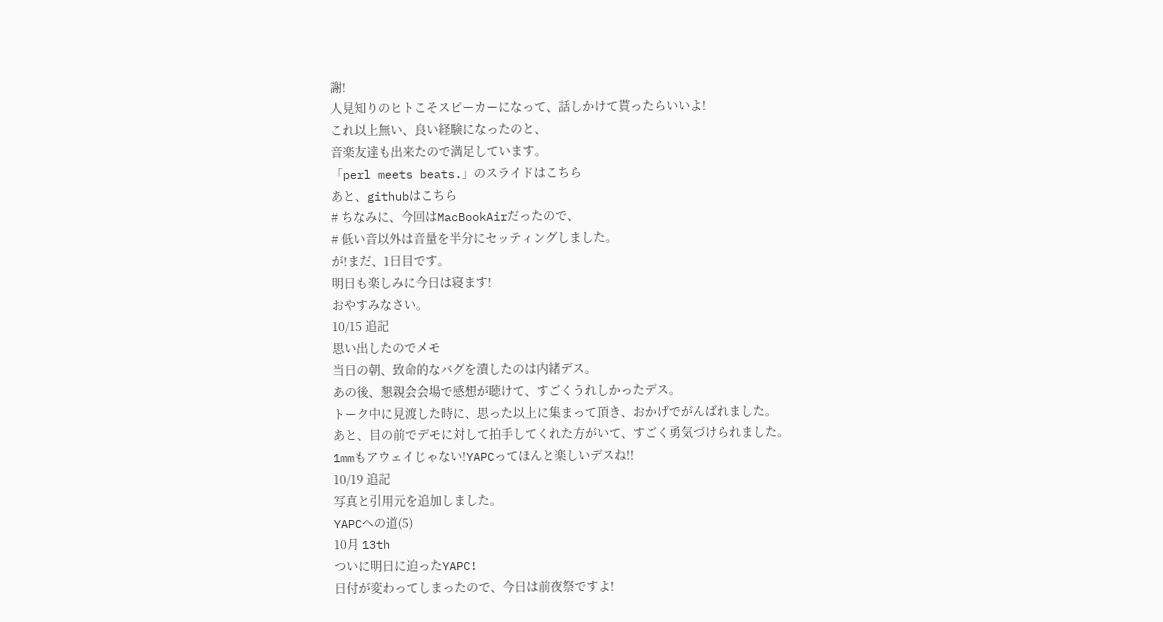謝!
人見知りのヒトこそスピーカーになって、話しかけて貰ったらいいよ!
これ以上無い、良い経験になったのと、
音楽友達も出来たので満足しています。
「perl meets beats.」のスライドはこちら
あと、githubはこちら
# ちなみに、今回はMacBookAirだったので、
# 低い音以外は音量を半分にセッティングしました。
が!まだ、1日目です。
明日も楽しみに今日は寝ます!
おやすみなさい。
10/15 追記
思い出したのでメモ
当日の朝、致命的なバグを潰したのは内緒デス。
あの後、懇親会会場で感想が聴けて、すごくうれしかったデス。
トーク中に見渡した時に、思った以上に集まって頂き、おかげでがんばれました。
あと、目の前でデモに対して拍手してくれた方がいて、すごく勇気づけられました。
1mmもアウェイじゃない!YAPCってほんと楽しいデスね!!
10/19 追記
写真と引用元を追加しました。
YAPCへの道(5)
10月 13th
ついに明日に迫ったYAPC!
日付が変わってしまったので、今日は前夜祭ですよ!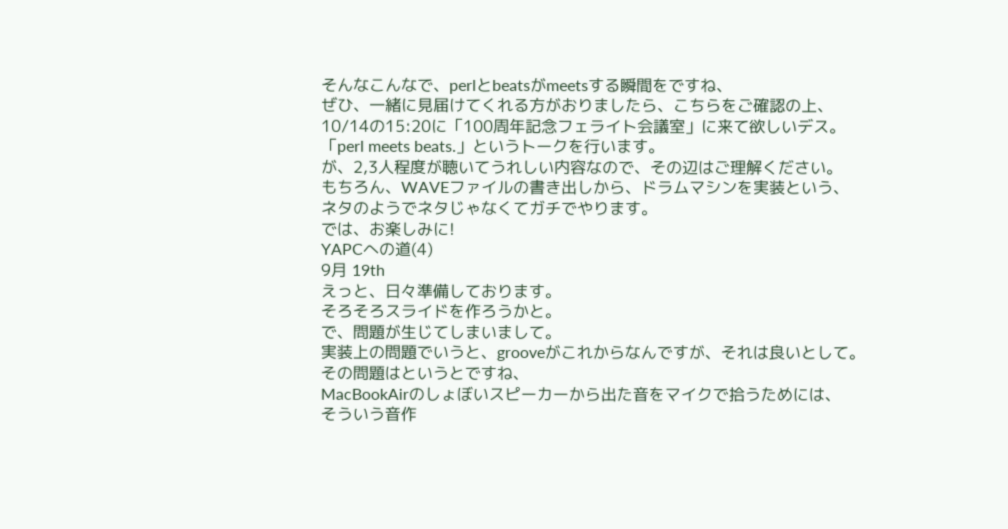そんなこんなで、perlとbeatsがmeetsする瞬間をですね、
ぜひ、一緒に見届けてくれる方がおりましたら、こちらをご確認の上、
10/14の15:20に「100周年記念フェライト会議室」に来て欲しいデス。
「perl meets beats.」というトークを行います。
が、2,3人程度が聴いてうれしい内容なので、その辺はご理解ください。
もちろん、WAVEファイルの書き出しから、ドラムマシンを実装という、
ネタのようでネタじゃなくてガチでやります。
では、お楽しみに!
YAPCへの道(4)
9月 19th
えっと、日々準備しております。
そろそろスライドを作ろうかと。
で、問題が生じてしまいまして。
実装上の問題でいうと、grooveがこれからなんですが、それは良いとして。
その問題はというとですね、
MacBookAirのしょぼいスピーカーから出た音をマイクで拾うためには、
そういう音作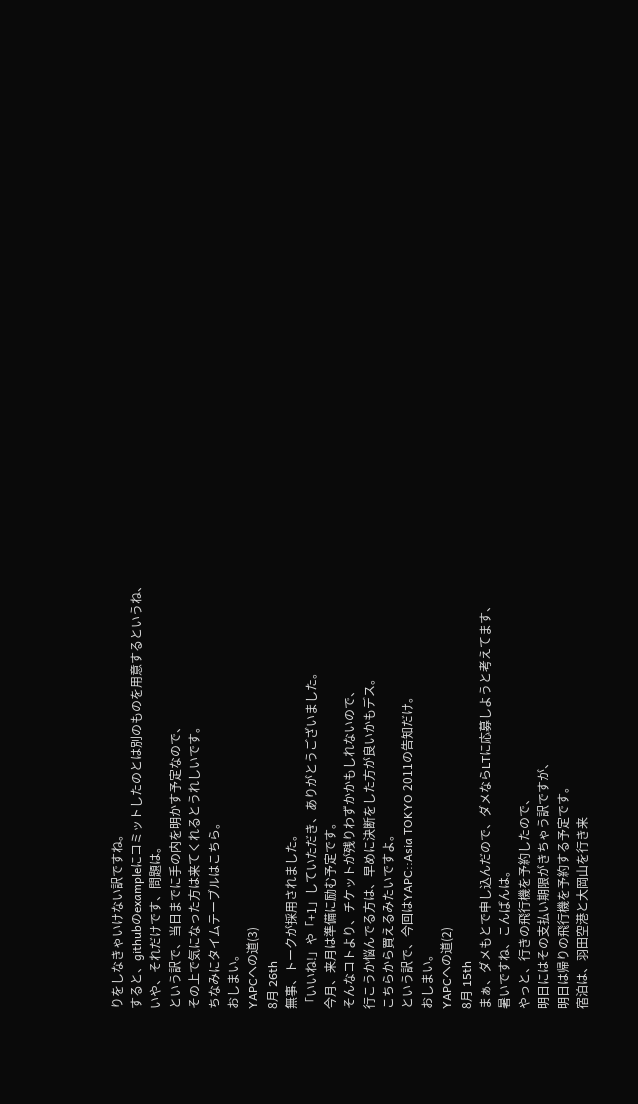りをしなきゃいけない訳ですね。
すると、githubのexampleにコミットしたのとは別のものを用意するというね、
いや、それだけです、問題は。
という訳で、当日までに手の内を明かす予定なので、
その上で気になった方は来てくれるとうれしいです。
ちなみにタイムテーブルはこちら。
おしまい。
YAPCへの道(3)
8月 26th
無事、トークが採用されました。
「いいね!」や「+1」していただき、ありがとうございました。
今月、来月は準備に励む予定です。
そんなコトより、チケットが残りわずかかもしれないので、
行こうか悩んでる方は、早めに決断をした方が良いかもデス。
こちらから買えるみたいですよ。
という訳で、今回はYAPC::Asia TOKYO 2011の告知だけ。
おしまい。
YAPCへの道(2)
8月 15th
まぁ、ダメもとで申し込んだので、ダメならLTに応募しようと考えてます、
暑いですね、こんばんは。
やっと、行きの飛行機を予約したので、
明日にはその支払い期限がきちゃう訳ですが、
明日は帰りの飛行機を予約する予定です。
宿泊は、羽田空港と大岡山を行き来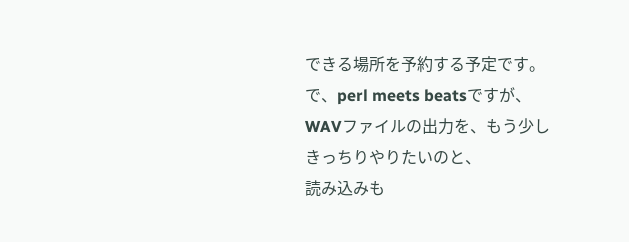できる場所を予約する予定です。
で、perl meets beatsですが、
WAVファイルの出力を、もう少しきっちりやりたいのと、
読み込みも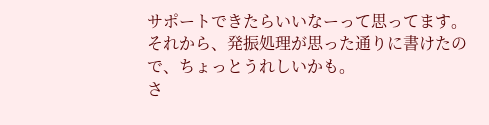サポートできたらいいなーって思ってます。
それから、発振処理が思った通りに書けたので、ちょっとうれしいかも。
さ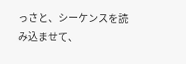っさと、シーケンスを読み込ませて、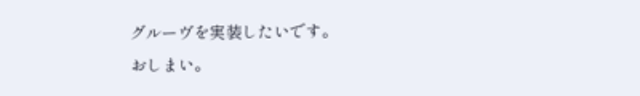グルーヴを実装したいです。
おしまい。